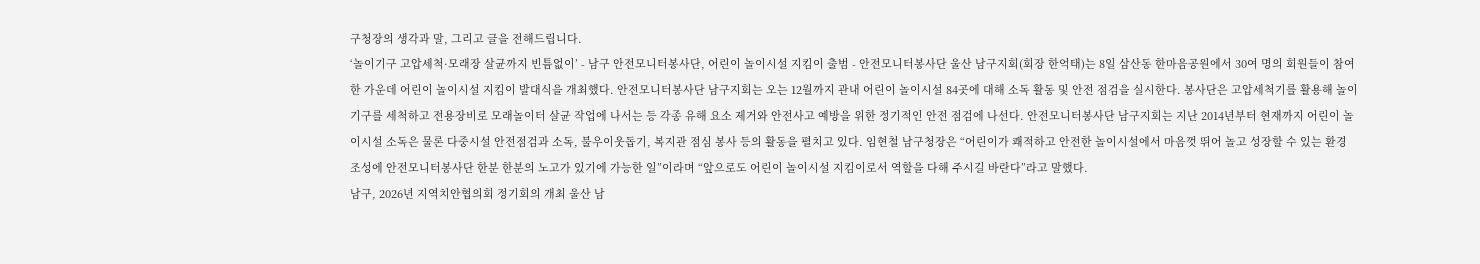구청장의 생각과 말, 그리고 글을 전해드립니다.
‘놀이기구 고압세척·모래장 살균까지 빈틈없이’ - 남구 안전모니터봉사단, 어린이 놀이시설 지킴이 출범 - 안전모니터봉사단 울산 남구지회(회장 한억태)는 8일 삼산동 한마음공원에서 30여 명의 회원들이 참여한 가운데 어린이 놀이시설 지킴이 발대식을 개최했다. 안전모니터봉사단 남구지회는 오는 12월까지 관내 어린이 놀이시설 84곳에 대해 소독 활동 및 안전 점검을 실시한다. 봉사단은 고압세척기를 활용해 놀이기구를 세척하고 전용장비로 모래놀이터 살균 작업에 나서는 등 각종 유해 요소 제거와 안전사고 예방을 위한 정기적인 안전 점검에 나선다. 안전모니터봉사단 남구지회는 지난 2014년부터 현재까지 어린이 놀이시설 소독은 물론 다중시설 안전점검과 소독, 불우이웃돕기, 복지관 점심 봉사 등의 활동을 펼치고 있다. 임현철 남구청장은 “어린이가 쾌적하고 안전한 놀이시설에서 마음껏 뛰어 놀고 성장할 수 있는 환경 조성에 안전모니터봉사단 한분 한분의 노고가 있기에 가능한 일”이라며 “앞으로도 어린이 놀이시설 지킴이로서 역할을 다해 주시길 바란다”라고 말했다.
남구, 2026년 지역치안협의회 정기회의 개최 울산 남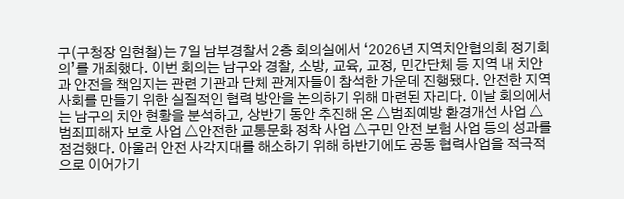구(구청장 임현철)는 7일 남부경찰서 2층 회의실에서 ‘2026년 지역치안협의회 정기회의’를 개최했다. 이번 회의는 남구와 경찰, 소방, 교육, 교정, 민간단체 등 지역 내 치안과 안전을 책임지는 관련 기관과 단체 관계자들이 참석한 가운데 진행됐다. 안전한 지역사회를 만들기 위한 실질적인 협력 방안을 논의하기 위해 마련된 자리다. 이날 회의에서는 남구의 치안 현황을 분석하고, 상반기 동안 추진해 온 △범죄예방 환경개선 사업 △범죄피해자 보호 사업 △안전한 교통문화 정착 사업 △구민 안전 보험 사업 등의 성과를 점검했다. 아울러 안전 사각지대를 해소하기 위해 하반기에도 공동 협력사업을 적극적으로 이어가기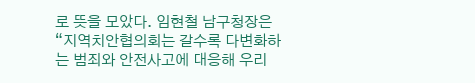로 뜻을 모았다. 임현철 남구청장은 “지역치안협의회는 갈수록 다변화하는 범죄와 안전사고에 대응해 우리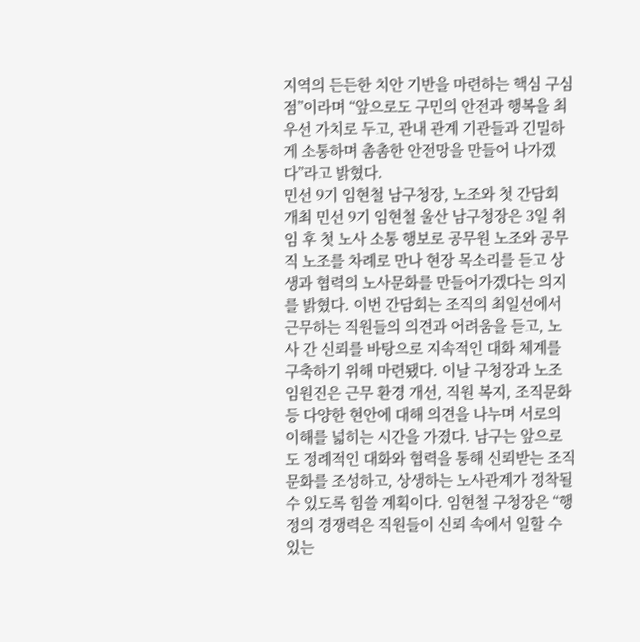지역의 든든한 치안 기반을 마련하는 핵심 구심점”이라며 “앞으로도 구민의 안전과 행복을 최우선 가치로 두고, 관내 관계 기관들과 긴밀하게 소통하며 촘촘한 안전망을 만들어 나가겠다”라고 밝혔다.
민선 9기 임현철 남구청장, 노조와 첫 간담회 개최 민선 9기 임현철 울산 남구청장은 3일 취임 후 첫 노사 소통 행보로 공무원 노조와 공무직 노조를 차례로 만나 현장 목소리를 듣고 상생과 협력의 노사문화를 만들어가겠다는 의지를 밝혔다. 이번 간담회는 조직의 최일선에서 근무하는 직원들의 의견과 어려움을 듣고, 노사 간 신뢰를 바탕으로 지속적인 대화 체계를 구축하기 위해 마련됐다. 이날 구청장과 노조 임원진은 근무 환경 개선, 직원 복지, 조직문화 등 다양한 현안에 대해 의견을 나누며 서로의 이해를 넓히는 시간을 가졌다. 남구는 앞으로도 정례적인 대화와 협력을 통해 신뢰받는 조직문화를 조성하고, 상생하는 노사관계가 정착될 수 있도록 힘쓸 계획이다. 임현철 구청장은 “행정의 경쟁력은 직원들이 신뢰 속에서 일할 수 있는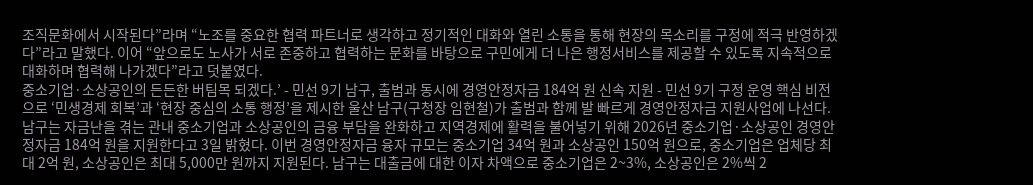조직문화에서 시작된다”라며 “노조를 중요한 협력 파트너로 생각하고 정기적인 대화와 열린 소통을 통해 현장의 목소리를 구정에 적극 반영하겠다”라고 말했다. 이어 “앞으로도 노사가 서로 존중하고 협력하는 문화를 바탕으로 구민에게 더 나은 행정서비스를 제공할 수 있도록 지속적으로 대화하며 협력해 나가겠다”라고 덧붙였다.
중소기업·소상공인의 든든한 버팀목 되겠다.’ - 민선 9기 남구, 출범과 동시에 경영안정자금 184억 원 신속 지원 - 민선 9기 구정 운영 핵심 비전으로 ‘민생경제 회복’과 ‘현장 중심의 소통 행정’을 제시한 울산 남구(구청장 임현철)가 출범과 함께 발 빠르게 경영안정자금 지원사업에 나선다. 남구는 자금난을 겪는 관내 중소기업과 소상공인의 금융 부담을 완화하고 지역경제에 활력을 불어넣기 위해 2026년 중소기업·소상공인 경영안정자금 184억 원을 지원한다고 3일 밝혔다. 이번 경영안정자금 융자 규모는 중소기업 34억 원과 소상공인 150억 원으로, 중소기업은 업체당 최대 2억 원, 소상공인은 최대 5,000만 원까지 지원된다. 남구는 대출금에 대한 이자 차액으로 중소기업은 2~3%, 소상공인은 2%씩 2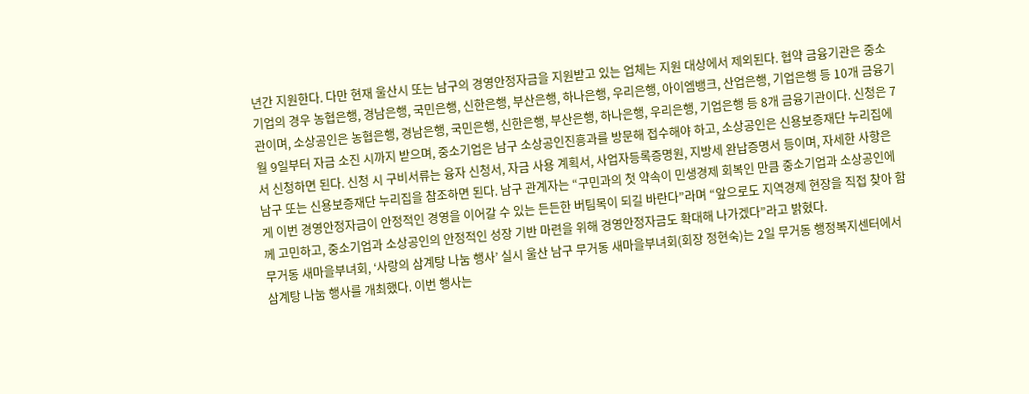년간 지원한다. 다만 현재 울산시 또는 남구의 경영안정자금을 지원받고 있는 업체는 지원 대상에서 제외된다. 협약 금융기관은 중소기업의 경우 농협은행, 경남은행, 국민은행, 신한은행, 부산은행, 하나은행, 우리은행, 아이엠뱅크, 산업은행, 기업은행 등 10개 금융기관이며, 소상공인은 농협은행, 경남은행, 국민은행, 신한은행, 부산은행, 하나은행, 우리은행, 기업은행 등 8개 금융기관이다. 신청은 7월 9일부터 자금 소진 시까지 받으며, 중소기업은 남구 소상공인진흥과를 방문해 접수해야 하고, 소상공인은 신용보증재단 누리집에서 신청하면 된다. 신청 시 구비서류는 융자 신청서, 자금 사용 계획서, 사업자등록증명원, 지방세 완납증명서 등이며, 자세한 사항은 남구 또는 신용보증재단 누리집을 참조하면 된다. 남구 관계자는 “구민과의 첫 약속이 민생경제 회복인 만큼 중소기업과 소상공인에게 이번 경영안정자금이 안정적인 경영을 이어갈 수 있는 든든한 버팀목이 되길 바란다”라며 “앞으로도 지역경제 현장을 직접 찾아 함께 고민하고, 중소기업과 소상공인의 안정적인 성장 기반 마련을 위해 경영안정자금도 확대해 나가겠다”라고 밝혔다.
무거동 새마을부녀회, ‘사랑의 삼계탕 나눔 행사’ 실시 울산 남구 무거동 새마을부녀회(회장 정현숙)는 2일 무거동 행정복지센터에서 삼계탕 나눔 행사를 개최했다. 이번 행사는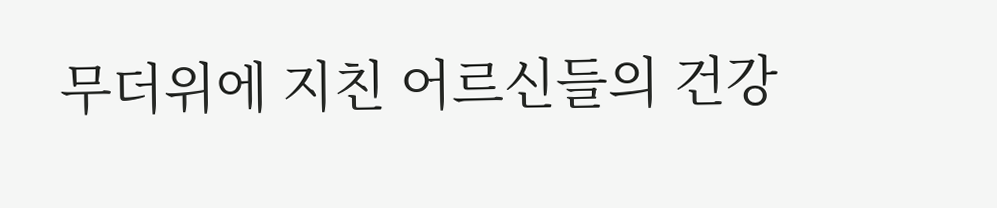무더위에 지친 어르신들의 건강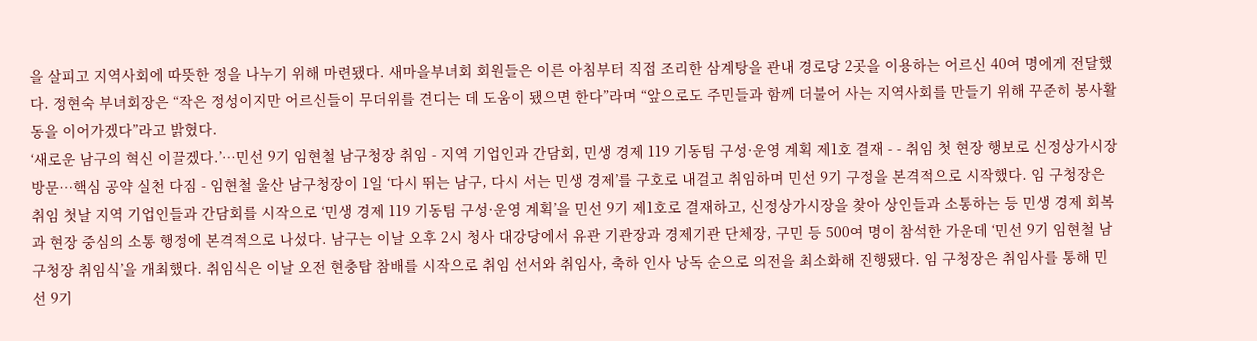을 살피고 지역사회에 따뜻한 정을 나누기 위해 마련됐다. 새마을부녀회 회원들은 이른 아침부터 직접 조리한 삼계탕을 관내 경로당 2곳을 이용하는 어르신 40여 명에게 전달했다. 정현숙 부녀회장은 “작은 정성이지만 어르신들이 무더위를 견디는 데 도움이 됐으면 한다”라며 “앞으로도 주민들과 함께 더불어 사는 지역사회를 만들기 위해 꾸준히 봉사활동을 이어가겠다”라고 밝혔다.
‘새로운 남구의 혁신 이끌겠다.’…민선 9기 임현철 남구청장 취임 - 지역 기업인과 간담회, 민생 경제 119 기동팀 구성·운영 계획 제1호 결재 - - 취임 첫 현장 행보로 신정상가시장 방문…핵심 공약 실천 다짐 - 임현철 울산 남구청장이 1일 ‘다시 뛰는 남구, 다시 서는 민생 경제’를 구호로 내걸고 취임하며 민선 9기 구정을 본격적으로 시작했다. 임 구청장은 취임 첫날 지역 기업인들과 간담회를 시작으로 ‘민생 경제 119 기동팀 구성·운영 계획’을 민선 9기 제1호로 결재하고, 신정상가시장을 찾아 상인들과 소통하는 등 민생 경제 회복과 현장 중심의 소통 행정에 본격적으로 나섰다. 남구는 이날 오후 2시 청사 대강당에서 유관 기관장과 경제기관 단체장, 구민 등 500여 명이 참석한 가운데 ‘민선 9기 임현철 남구청장 취임식’을 개최했다. 취임식은 이날 오전 현충탑 참배를 시작으로 취임 선서와 취임사, 축하 인사 낭독 순으로 의전을 최소화해 진행됐다. 임 구청장은 취임사를 통해 민선 9기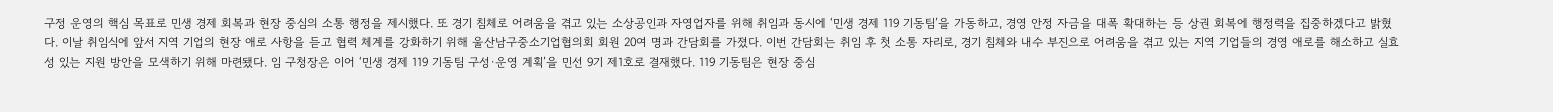구정 운영의 핵심 목표로 민생 경제 회복과 현장 중심의 소통 행정을 제시했다. 또 경기 침체로 어려움을 겪고 있는 소상공인과 자영업자를 위해 취임과 동시에 ‘민생 경제 119 기동팀’을 가동하고, 경영 안정 자금을 대폭 확대하는 등 상권 회복에 행정력을 집중하겠다고 밝혔다. 이날 취임식에 앞서 지역 기업의 현장 애로 사항을 듣고 협력 체계를 강화하기 위해 울산남구중소기업협의회 회원 20여 명과 간담회를 가졌다. 이번 간담회는 취임 후 첫 소통 자리로, 경기 침체와 내수 부진으로 어려움을 겪고 있는 지역 기업들의 경영 애로를 해소하고 실효성 있는 지원 방안을 모색하기 위해 마련됐다. 임 구청장은 이어 ‘민생 경제 119 기동팀 구성·운영 계획’을 민선 9기 제1호로 결재했다. 119 기동팀은 현장 중심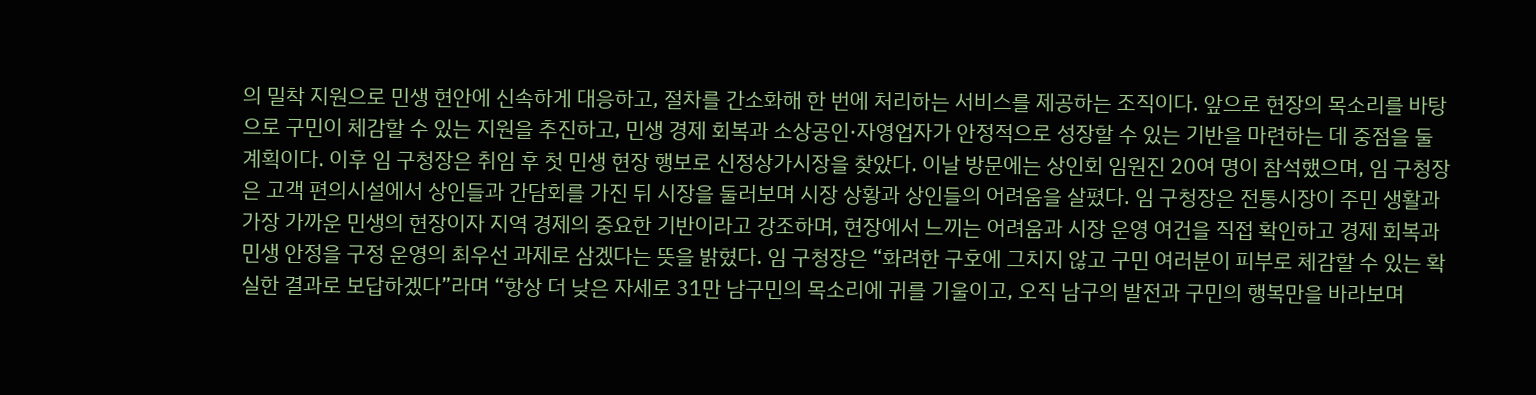의 밀착 지원으로 민생 현안에 신속하게 대응하고, 절차를 간소화해 한 번에 처리하는 서비스를 제공하는 조직이다. 앞으로 현장의 목소리를 바탕으로 구민이 체감할 수 있는 지원을 추진하고, 민생 경제 회복과 소상공인·자영업자가 안정적으로 성장할 수 있는 기반을 마련하는 데 중점을 둘 계획이다. 이후 임 구청장은 취임 후 첫 민생 현장 행보로 신정상가시장을 찾았다. 이날 방문에는 상인회 임원진 20여 명이 참석했으며, 임 구청장은 고객 편의시설에서 상인들과 간담회를 가진 뒤 시장을 둘러보며 시장 상황과 상인들의 어려움을 살폈다. 임 구청장은 전통시장이 주민 생활과 가장 가까운 민생의 현장이자 지역 경제의 중요한 기반이라고 강조하며, 현장에서 느끼는 어려움과 시장 운영 여건을 직접 확인하고 경제 회복과 민생 안정을 구정 운영의 최우선 과제로 삼겠다는 뜻을 밝혔다. 임 구청장은 “화려한 구호에 그치지 않고 구민 여러분이 피부로 체감할 수 있는 확실한 결과로 보답하겠다”라며 “항상 더 낮은 자세로 31만 남구민의 목소리에 귀를 기울이고, 오직 남구의 발전과 구민의 행복만을 바라보며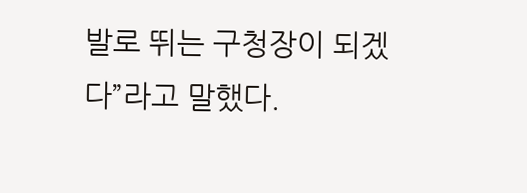발로 뛰는 구청장이 되겠다”라고 말했다.